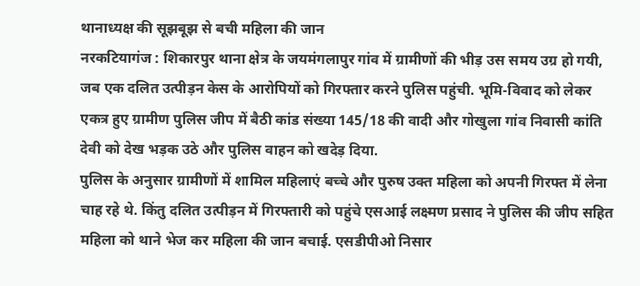थानाध्यक्ष की सूझबूझ से बची महिला की जान
नरकटियागंज : शिकारपुर थाना क्षेत्र के जयमंगलापुर गांव में ग्रामीणों की भीड़ उस समय उग्र हो गयी, जब एक दलित उत्पीड़न केस के आरोपियों को गिरफ्तार करने पुलिस पहुंची. भूमि-विवाद को लेकर एकत्र हुए ग्रामीण पुलिस जीप में बैठी कांड संख्या 145/18 की वादी और गोखुला गांव निवासी कांति देवी को देख भड़क उठे और पुलिस वाहन को खदेड़ दिया.
पुलिस के अनुसार ग्रामीणों में शामिल महिलाएं बच्चे और पुरुष उक्त महिला को अपनी गिरफ्त में लेना चाह रहे थे. किंतु दलित उत्पीड़न में गिरफ्तारी को पहुंचे एसआई लक्ष्मण प्रसाद ने पुलिस की जीप सहित महिला को थाने भेज कर महिला की जान बचाई. एसडीपीओ निसार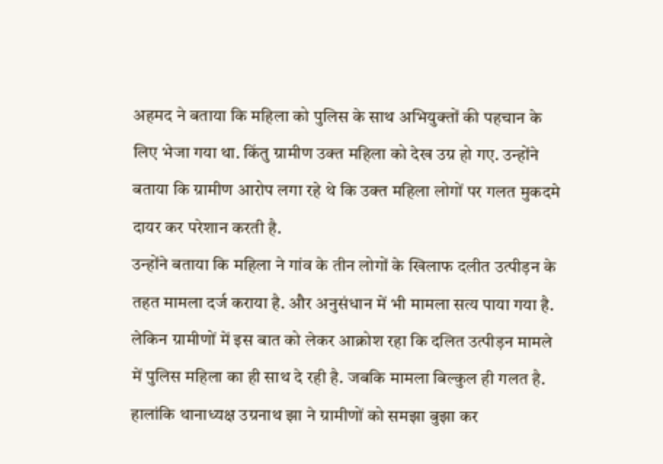अहमद ने बताया कि महिला को पुलिस के साथ अभियुक्तों की पहचान के लिए भेजा गया था. किंतु ग्रामीण उक्त महिला को देख उग्र हो गए. उन्होंने बताया कि ग्रामीण आरोप लगा रहे थे कि उक्त महिला लोगों पर गलत मुकदमे दायर कर परेशान करती है.
उन्होंने बताया कि महिला ने गांव के तीन लोगों के खिलाफ दलीत उत्पीड़न के तहत मामला दर्ज कराया है. और अनुसंधान में भी मामला सत्य पाया गया है. लेकिन ग्रामीणों में इस बात को लेकर आक्रोश रहा कि दलित उत्पीड़न मामले में पुलिस महिला का ही साथ दे रही है. जबकि मामला बिल्कुल ही गलत है. हालांकि थानाध्यक्ष उग्रनाथ झा ने ग्रामीणों को समझा बुझा कर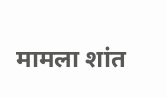मामला शांत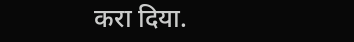करा दिया.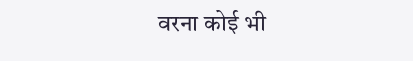वरना कोई भी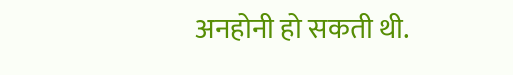अनहोनी हो सकती थी.